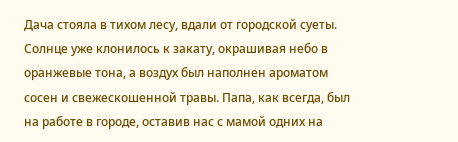Дача стояла в тихом лесу, вдали от городской суеты. Солнце уже клонилось к закату, окрашивая небо в оранжевые тона, а воздух был наполнен ароматом сосен и свежескошенной травы. Папа, как всегда, был на работе в городе, оставив нас с мамой одних на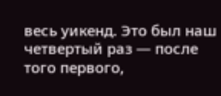весь уикенд. Это был наш четвертый раз — после того первого,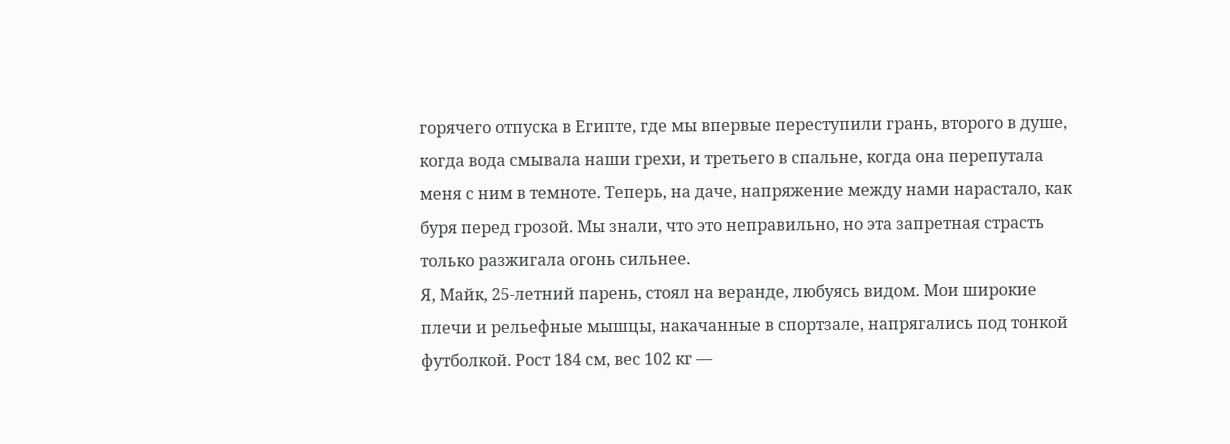горячего отпуска в Египте, где мы впервые переступили грань, второго в душе, когда вода смывала наши грехи, и третьего в спальне, когда она перепутала меня с ним в темноте. Теперь, на даче, напряжение между нами нарастало, как буря перед грозой. Мы знали, что это неправильно, но эта запретная страсть только разжигала огонь сильнее.
Я, Майк, 25-летний парень, стоял на веранде, любуясь видом. Мои широкие плечи и рельефные мышцы, накачанные в спортзале, напрягались под тонкой футболкой. Рост 184 см, вес 102 кг —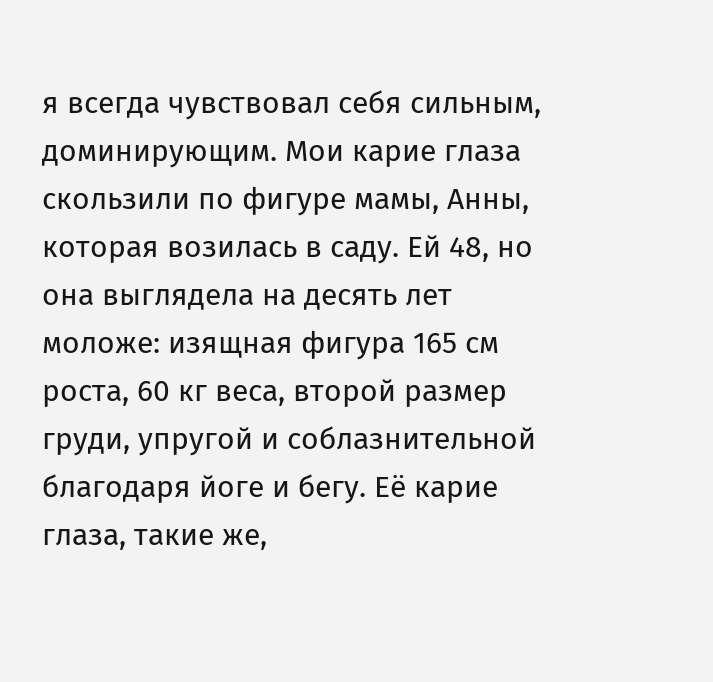я всегда чувствовал себя сильным, доминирующим. Мои карие глаза скользили по фигуре мамы, Анны, которая возилась в саду. Ей 48, но она выглядела на десять лет моложе: изящная фигура 165 см роста, 60 кг веса, второй размер груди, упругой и соблазнительной благодаря йоге и бегу. Её карие глаза, такие же,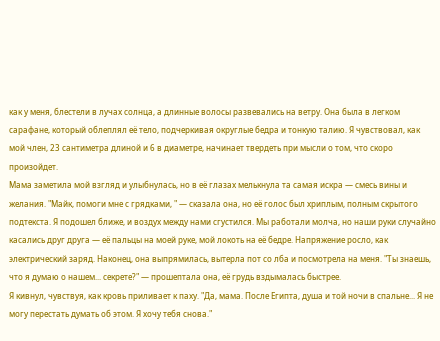как у меня, блестели в лучах солнца, а длинные волосы развевались на ветру. Она была в легком сарафане, который облеплял её тело, подчеркивая округлые бедра и тонкую талию. Я чувствовал, как мой член, 23 сантиметра длиной и 6 в диаметре, начинает твердеть при мысли о том, что скоро произойдет.
Мама заметила мой взгляд и улыбнулась, но в её глазах мелькнула та самая искра — смесь вины и желания. "Майк, помоги мне с грядками, " — сказала она, но её голос был хриплым, полным скрытого подтекста. Я подошел ближе, и воздух между нами сгустился. Мы работали молча, но наши руки случайно касались друг друга — её пальцы на моей руке, мой локоть на её бедре. Напряжение росло, как электрический заряд. Наконец, она выпрямилась, вытерла пот со лба и посмотрела на меня. "Ты знаешь, что я думаю о нашем... секрете?" — прошептала она, её грудь вздымалась быстрее.
Я кивнул, чувствуя, как кровь приливает к паху. "Да, мама. После Египта, душа и той ночи в спальне... Я не могу перестать думать об этом. Я хочу тебя снова."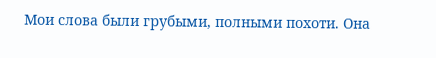Мои слова были грубыми, полными похоти. Она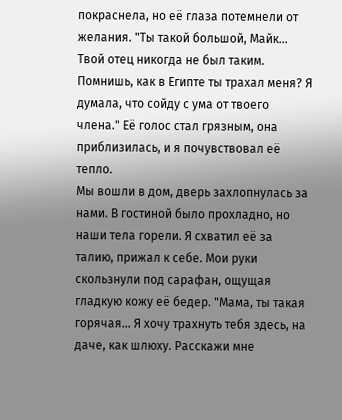покраснела, но её глаза потемнели от желания. "Ты такой большой, Майк... Твой отец никогда не был таким. Помнишь, как в Египте ты трахал меня? Я думала, что сойду с ума от твоего члена." Её голос стал грязным, она приблизилась, и я почувствовал её тепло.
Мы вошли в дом, дверь захлопнулась за нами. В гостиной было прохладно, но наши тела горели. Я схватил её за талию, прижал к себе. Мои руки скользнули под сарафан, ощущая гладкую кожу её бедер. "Мама, ты такая горячая... Я хочу трахнуть тебя здесь, на даче, как шлюху. Расскажи мне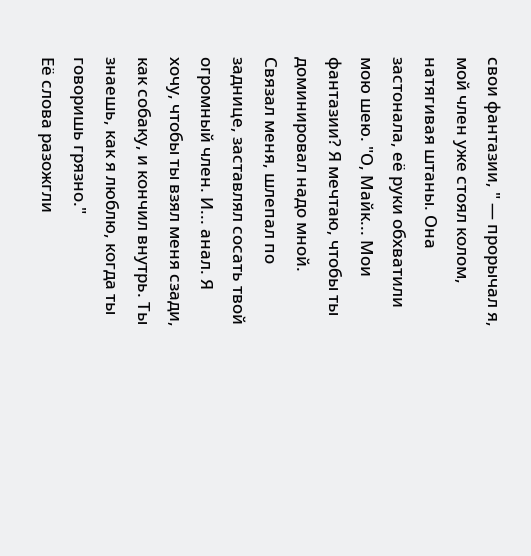свои фантазии, " — прорычал я, мой член уже стоял колом, натягивая штаны. Она застонала, её руки обхватили мою шею. "О, Майк... Мои фантазии? Я мечтаю, чтобы ты доминировал надо мной. Связал меня, шлепал по заднице, заставлял сосать твой огромный член. И... анал. Я хочу, чтобы ты взял меня сзади, как собаку, и кончил внутрь. Ты знаешь, как я люблю, когда ты говоришь грязно."
Её слова разожгли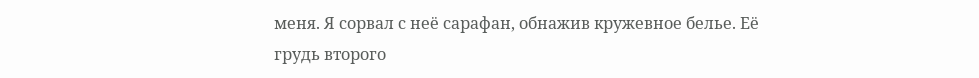меня. Я сорвал с неё сарафан, обнажив кружевное белье. Её грудь второго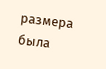размера была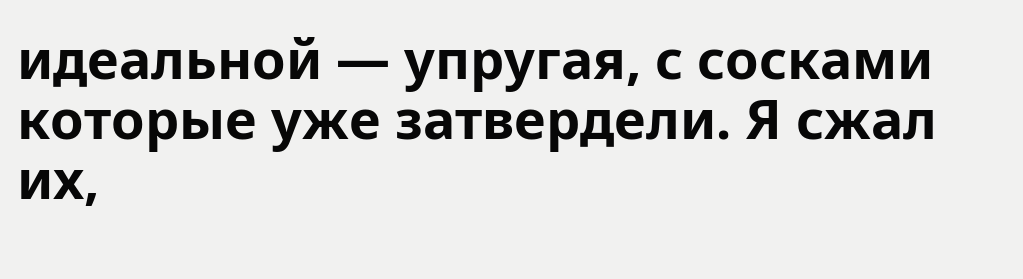идеальной — упругая, с сосками которые уже затвердели. Я сжал их,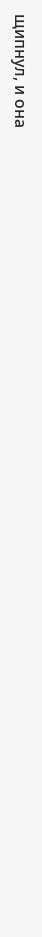щипнул, и она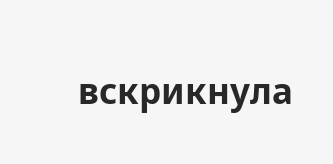вскрикнула